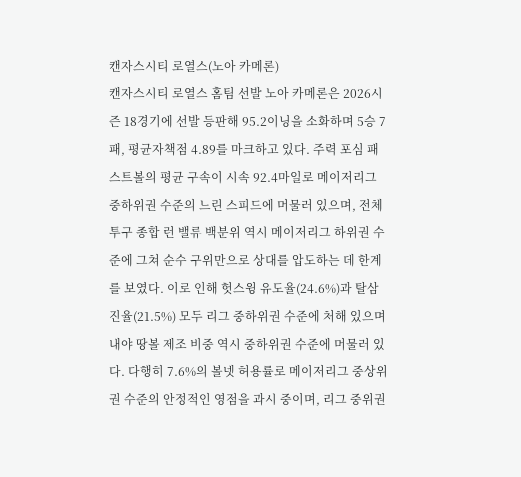캔자스시티 로열스(노아 카메론)
캔자스시티 로열스 홈팀 선발 노아 카메론은 2026시즌 18경기에 선발 등판해 95.2이닝을 소화하며 5승 7패, 평균자책점 4.89를 마크하고 있다. 주력 포심 패스트볼의 평균 구속이 시속 92.4마일로 메이저리그 중하위권 수준의 느린 스피드에 머물러 있으며, 전체 투구 종합 런 밸류 백분위 역시 메이저리그 하위권 수준에 그쳐 순수 구위만으로 상대를 압도하는 데 한계를 보였다. 이로 인해 헛스윙 유도율(24.6%)과 탈삼진율(21.5%) 모두 리그 중하위권 수준에 처해 있으며 내야 땅볼 제조 비중 역시 중하위권 수준에 머물러 있다. 다행히 7.6%의 볼넷 허용률로 메이저리그 중상위권 수준의 안정적인 영점을 과시 중이며, 리그 중위권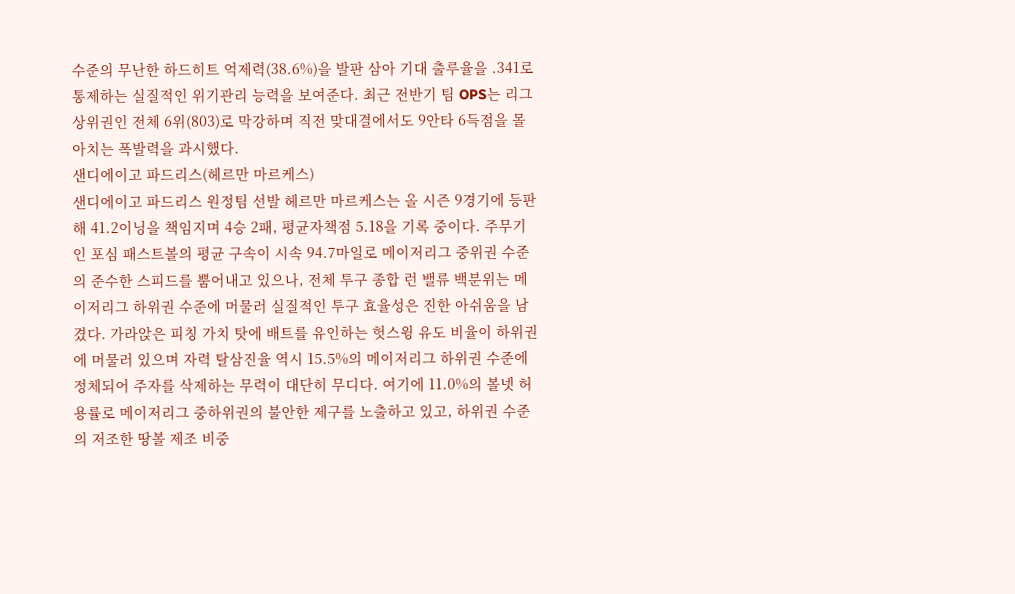수준의 무난한 하드히트 억제력(38.6%)을 발판 삼아 기대 출루율을 .341로 통제하는 실질적인 위기관리 능력을 보여준다. 최근 전반기 팀 OPS는 리그 상위권인 전체 6위(803)로 막강하며 직전 맞대결에서도 9안타 6득점을 몰아치는 폭발력을 과시했다.
샌디에이고 파드리스(헤르만 마르케스)
샌디에이고 파드리스 원정팀 선발 헤르만 마르케스는 올 시즌 9경기에 등판해 41.2이닝을 책임지며 4승 2패, 평균자책점 5.18을 기록 중이다. 주무기인 포심 패스트볼의 평균 구속이 시속 94.7마일로 메이저리그 중위권 수준의 준수한 스피드를 뿜어내고 있으나, 전체 투구 종합 런 밸류 백분위는 메이저리그 하위권 수준에 머물러 실질적인 투구 효율성은 진한 아쉬움을 남겼다. 가라앉은 피칭 가치 탓에 배트를 유인하는 헛스윙 유도 비율이 하위권에 머물러 있으며 자력 탈삼진율 역시 15.5%의 메이저리그 하위권 수준에 정체되어 주자를 삭제하는 무력이 대단히 무디다. 여기에 11.0%의 볼넷 허용률로 메이저리그 중하위권의 불안한 제구를 노출하고 있고, 하위권 수준의 저조한 땅볼 제조 비중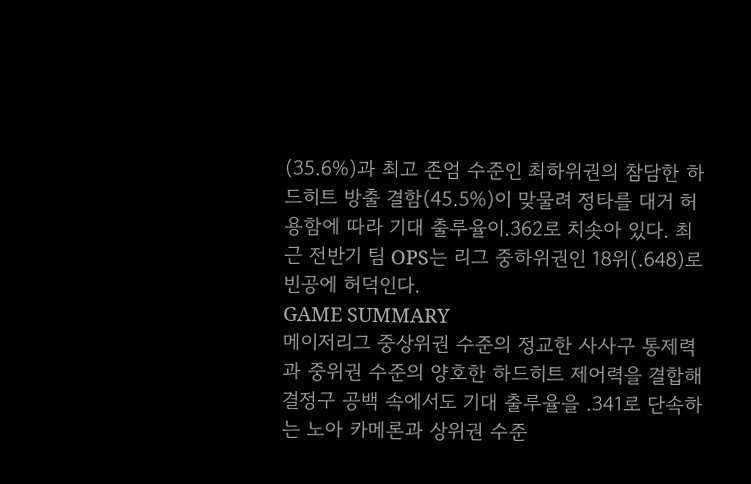(35.6%)과 최고 존엄 수준인 최하위권의 참담한 하드히트 방출 결함(45.5%)이 맞물려 정타를 대거 허용함에 따라 기대 출루율이.362로 치솟아 있다. 최근 전반기 팀 OPS는 리그 중하위권인 18위(.648)로 빈공에 허덕인다.
GAME SUMMARY
메이저리그 중상위권 수준의 정교한 사사구 통제력과 중위권 수준의 양호한 하드히트 제어력을 결합해 결정구 공백 속에서도 기대 출루율을 .341로 단속하는 노아 카메론과 상위권 수준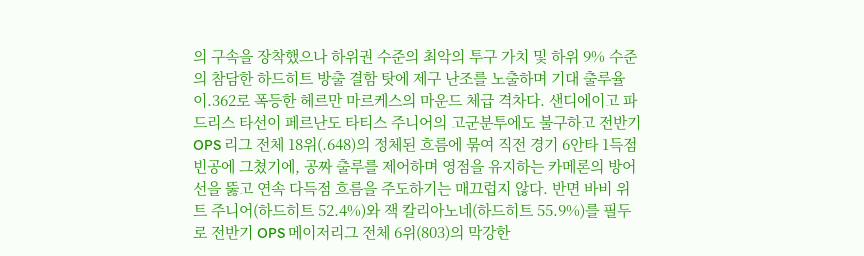의 구속을 장착했으나 하위권 수준의 최악의 투구 가치 및 하위 9% 수준의 참담한 하드히트 방출 결함 탓에 제구 난조를 노출하며 기대 출루율이.362로 폭등한 헤르만 마르케스의 마운드 체급 격차다. 샌디에이고 파드리스 타선이 페르난도 타티스 주니어의 고군분투에도 불구하고 전반기 OPS 리그 전체 18위(.648)의 정체된 흐름에 묶여 직전 경기 6안타 1득점 빈공에 그쳤기에, 공짜 출루를 제어하며 영점을 유지하는 카메론의 방어선을 뚫고 연속 다득점 흐름을 주도하기는 매끄럽지 않다. 반면 바비 위트 주니어(하드히트 52.4%)와 잭 칼리아노네(하드히트 55.9%)를 필두로 전반기 OPS 메이저리그 전체 6위(803)의 막강한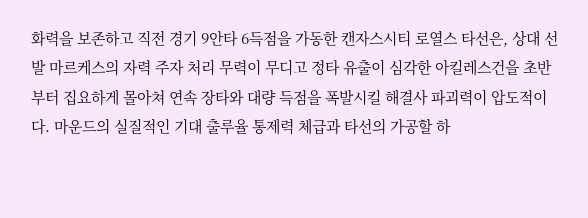화력을 보존하고 직전 경기 9안타 6득점을 가동한 캔자스시티 로열스 타선은, 상대 선발 마르케스의 자력 주자 처리 무력이 무디고 정타 유출이 심각한 아킬레스건을 초반부터 집요하게 몰아쳐 연속 장타와 대량 득점을 폭발시킬 해결사 파괴력이 압도적이다. 마운드의 실질적인 기대 출루율 통제력 체급과 타선의 가공할 하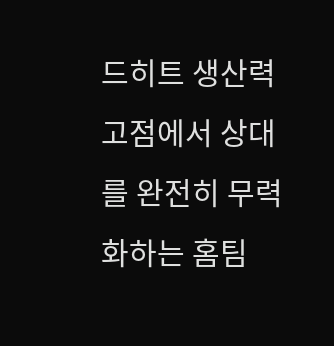드히트 생산력 고점에서 상대를 완전히 무력화하는 홈팀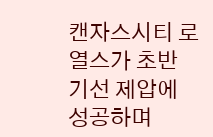캔자스시티 로열스가 초반 기선 제압에 성공하며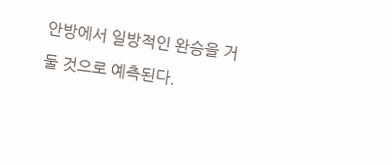안방에서 일방적인 완승을 거둘 것으로 예측된다.